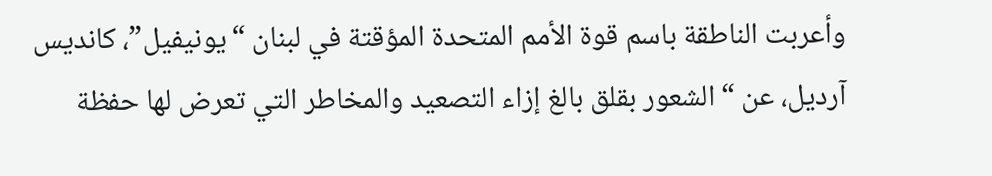وأعربت الناطقة باسم قوة الأمم المتحدة المؤقتة في لبنان “يونيفيل”، كانديس آرديل، عن “الشعور بقلق بالغ إزاء التصعيد والمخاطر التي تعرض لها حفظة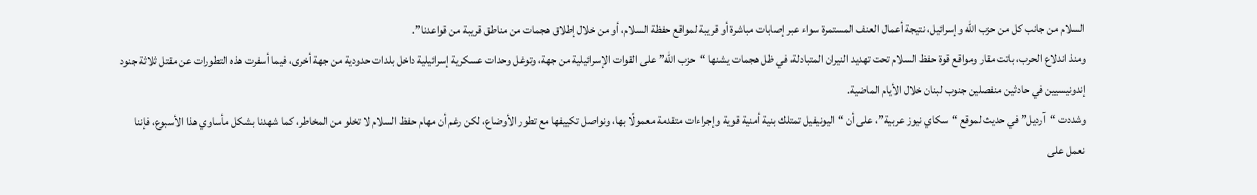السلام من جانب كل من حزب الله وإسرائيل، نتيجة أعمال العنف المستمرة سواء عبر إصابات مباشرة أو قريبة لمواقع حفظة السلام، أو من خلال إطلاق هجمات من مناطق قريبة من قواعدنا”.
ومنذ اندلاع الحرب، باتت مقار ومواقع قوة حفظ السلام تحت تهديد النيران المتبادلة، في ظل هجمات يشنها “حزب الله” على القوات الإسرائيلية من جهة، وتوغل وحدات عسكرية إسرائيلية داخل بلدات حدودية من جهة أخرى، فيما أسفرت هذه التطورات عن مقتل ثلاثة جنود إندونيسيين في حادثين منفصلين جنوب لبنان خلال الأيام الماضية.
وشددت “آرديل” في حديث لموقع “سكاي نيوز عربية”، على أن “اليونيفيل تمتلك بنية أمنية قوية وإجراءات متقدمة معمولًا بها، ونواصل تكييفها مع تطور الأوضاع، لكن رغم أن مهام حفظ السلام لا تخلو من المخاطر، كما شهدنا بشكل مأساوي هذا الأسبوع، فإننا نعمل على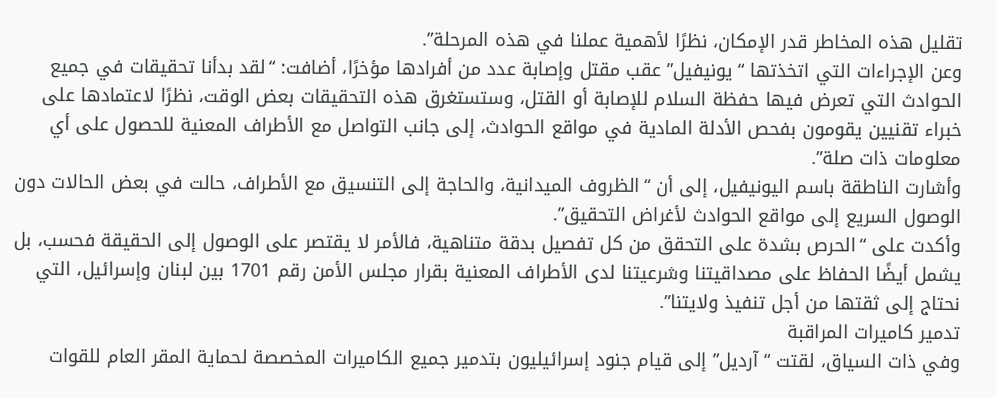تقليل هذه المخاطر قدر الإمكان، نظرًا لأهمية عملنا في هذه المرحلة”.
وعن الإجراءات التي اتخذتها “يونيفيل” عقب مقتل وإصابة عدد من أفرادها مؤخرًا، أضافت: “لقد بدأنا تحقيقات في جميع الحوادث التي تعرض فيها حفظة السلام للإصابة أو القتل، وستستغرق هذه التحقيقات بعض الوقت، نظرًا لاعتمادها على خبراء تقنيين يقومون بفحص الأدلة المادية في مواقع الحوادث، إلى جانب التواصل مع الأطراف المعنية للحصول على أي معلومات ذات صلة”.
وأشارت الناطقة باسم اليونيفيل، إلى أن “الظروف الميدانية، والحاجة إلى التنسيق مع الأطراف، حالت في بعض الحالات دون الوصول السريع إلى مواقع الحوادث لأغراض التحقيق”.
وأكدت على “الحرص بشدة على التحقق من كل تفصيل بدقة متناهية، فالأمر لا يقتصر على الوصول إلى الحقيقة فحسب، بل يشمل أيضًا الحفاظ على مصداقيتنا وشرعيتنا لدى الأطراف المعنية بقرار مجلس الأمن رقم 1701 بين لبنان وإسرائيل، التي نحتاج إلى ثقتها من أجل تنفيذ ولايتنا”.
تدمير كاميرات المراقبة
وفي ذات السياق، لقتت “آرديل” إلى قيام جنود إسرائيليون بتدمير جميع الكاميرات المخصصة لحماية المقر العام للقوات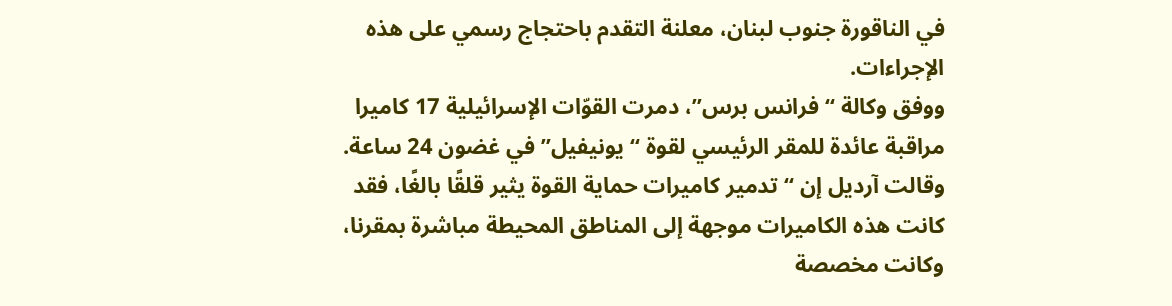في الناقورة جنوب لبنان، معلنة التقدم باحتجاج رسمي على هذه الإجراءات.
ووفق وكالة “فرانس برس”، دمرت القوّات الإسرائيلية 17 كاميرا مراقبة عائدة للمقر الرئيسي لقوة “يونيفيل” في غضون 24 ساعة.
وقالت آرديل إن “تدمير كاميرات حماية القوة يثير قلقًا بالغًا، فقد كانت هذه الكاميرات موجهة إلى المناطق المحيطة مباشرة بمقرنا، وكانت مخصصة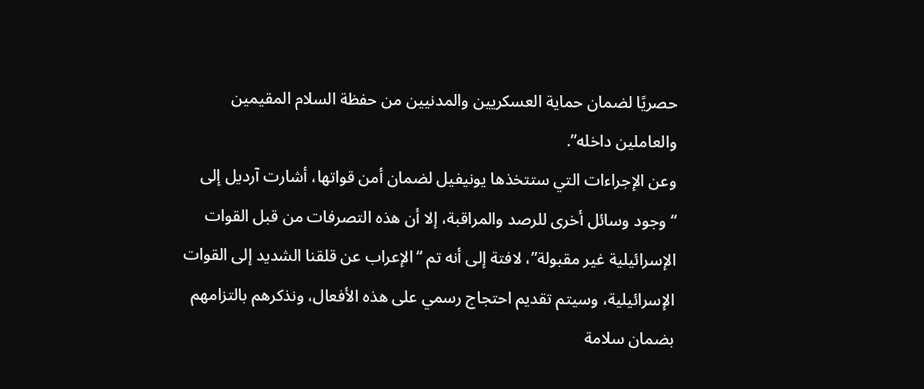حصريًا لضمان حماية العسكريين والمدنيين من حفظة السلام المقيمين والعاملين داخله”.
وعن الإجراءات التي ستتخذها يونيفيل لضمان أمن قواتها، أشارت آرديل إلى “وجود وسائل أخرى للرصد والمراقبة، إلا أن هذه التصرفات من قبل القوات الإسرائيلية غير مقبولة”، لافتة إلى أنه تم “الإعراب عن قلقنا الشديد إلى القوات الإسرائيلية، وسيتم تقديم احتجاج رسمي على هذه الأفعال، ونذكرهم بالتزامهم بضمان سلامة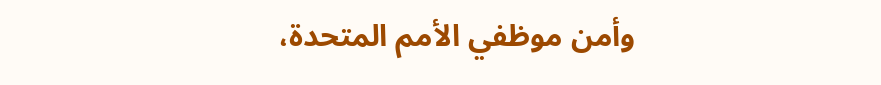وأمن موظفي الأمم المتحدة،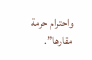واحترام حرمة مقارها”.